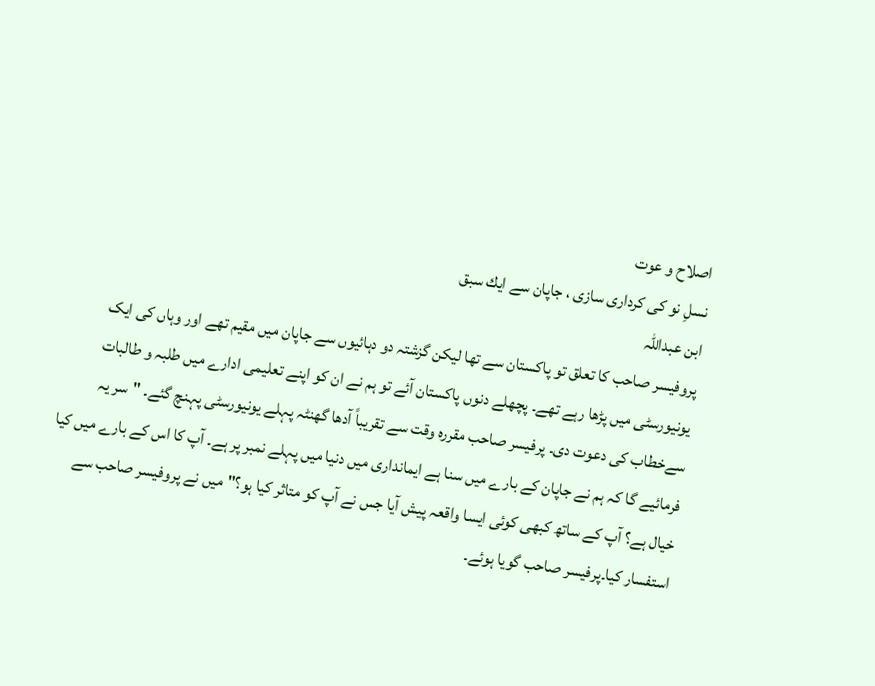اصلاح و عوت
نسلِ نو کی کرداری سازی ، جاپان سے ايك سبق
ابن عبداللہ
پروفیسر صاحب کا تعلق تو پاکستان سے تھا لیکن گزشتہ دو دہائیوں سے جاپان میں مقیم تھے اور وہاں کی ایک یونیورسٹی میں پڑھا رہے تھے۔ پچھلے دنوں پاکستان آئے تو ہم نے ان کو اپنے تعلیمی ادارے میں طلبہ و طالبات سےخطاب کی دعوت دی۔ پرفیسر صاحب مقررہ وقت سے تقریباً آدھا گھنٹہ پہلے یونیورسٹی پہنچ گئے۔ "سر یہ فرمائیے گا کہ ہم نے جاپان کے بارے میں سنا ہے ایمانداری میں دنیا میں پہلے نمبر پر ہے۔ آپ کا اس کے بارے میں کیا خیال ہے؟ آپ کے ساتھ کبھی کوئی ایسا واقعہ پیش آیا جس نے آپ کو متاثر کیا ہو؟"میں نے پروفیسر صاحب سے استفسار کیا۔پرفیسر صاحب گویا ہوئے۔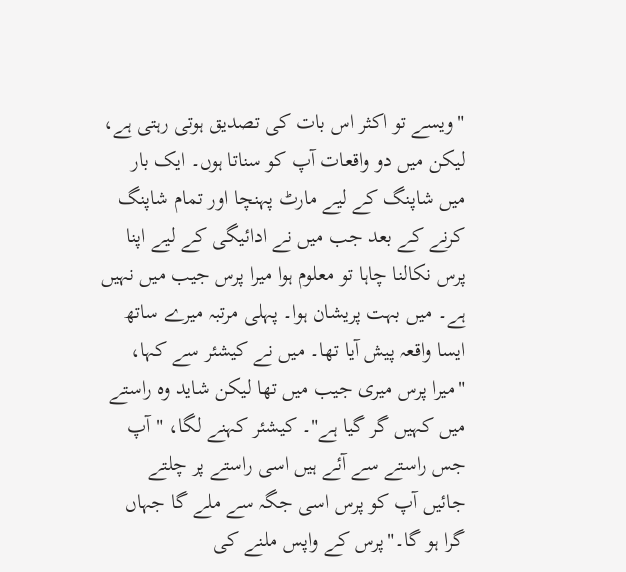"ویسے تو اکثر اس بات کی تصدیق ہوتی رہتی ہے، لیکن میں دو واقعات آپ کو سناتا ہوں۔ ایک بار میں شاپنگ کے لیے مارٹ پہنچا اور تمام شاپنگ کرنے کے بعد جب میں نے ادائیگی کے لیے اپنا پرس نکالنا چاہا تو معلوم ہوا میرا پرس جیب میں نہیں ہے۔ میں بہت پریشان ہوا۔ پہلی مرتبہ میرے ساتھ ایسا واقعہ پیش آیا تھا۔ میں نے کیشئر سے کہا، "میرا پرس میری جیب میں تھا لیکن شاید وہ راستے میں کہیں گر گیا ہے"۔ کیشئر کہنے لگا، "آپ جس راستے سے آئے ہیں اسی راستے پر چلتے جائیں آپ کو پرس اسی جگہ سے ملے گا جہاں گرا ہو گا۔"پرس کے واپس ملنے کی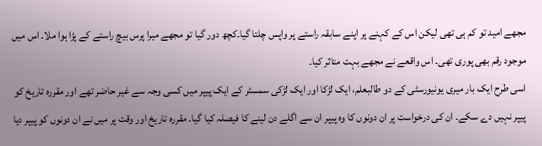مجھے امید تو کم ہی تھی لیکن اس کے کہنے پر اپنے سابقہ راستے پر واپس چلتا گیا۔کچھ دور گیا تو مجھے میرا پرس بیچ راستے کے پڑا ہوا ملا۔ اس میں موجود رقم بھی پوری تھی۔ اس واقعے نے مجھے بہت متاثر کیا۔
اسی طرح ایک بار میری یونیورسٹی کے دو طالبعلم، ایک لڑکا اور ایک لڑکی سمسٹر کے ایک پیپر میں کسی وجہ سے غیر حاضر تھے اور مقررہ تاریخ کو پیپر نہیں دے سکے۔ ان کی درخواست پر ان دونوں کا وہ پیپر ان سے اگلے دن لینے کا فیصلہ کیا گیا۔ مقررہ تاریخ اور وقت پر میں نے ان دونوں کو پیپر دیا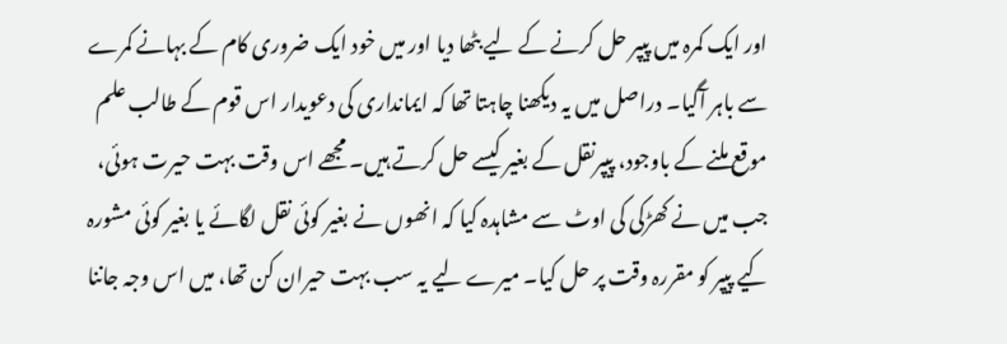اور ایک کمرہ میں پیپر حل کرنے کے لیے بٹھا دیا اور میں خود ایک ضروری کام کے بہانے کمرے سے باہر آگیا۔ دراصل میں یہ دیکھنا چاہتا تھا کہ ایمانداری کی دعویدار اس قوم کے طالب علم موقع ملنے کے باوجود، پیپرنقل کے بغیر کیسے حل کرتے ہیں۔ مجھے اس وقت بہت حیرت ہوئی، جب میں نے کھڑکی کی اوٹ سے مشاہدہ کیا کہ انھوں نے بغیر کوئی نقل لگائے یا بغیر کوئی مشورہ کیے پیپر کو مقررہ وقت پر حل کیا۔ میرے لیے یہ سب بہت حیران کن تھا، میں اس وجہ جاننا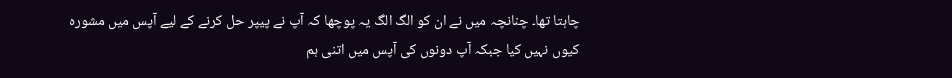چاہتا تھا۔ چنانچہ میں نے ان کو الگ الگ یہ پوچھا کہ آپ نے پیپر حل کرنے کے لیے آپس میں مشورہ کیوں نہیں کیا جبکہ آپ دونوں کی آپس میں اتنی ہم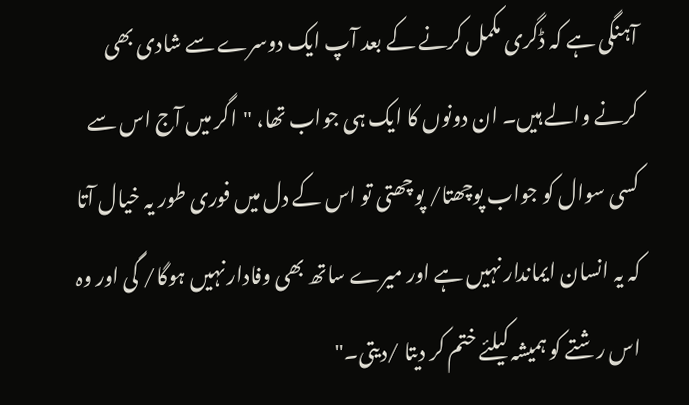آہنگی ہے کہ ڈگری مکمل کرنے کے بعد آپ ایک دوسرے سے شادی بھی کرنے والے ہیں۔ ان دونوں کا ایک ہی جواب تھا، "اگر میں آج اس سے کسی سوال کو جواب پوچھتا/ پوچھتی تو اس کے دل میں فوری طور یہ خیال آتا کہ یہ انسان ایماندار نہیں ہے اور میرے ساتھ بھی وفادار نہیں ہوگا/ گی اور وہ اس رشتے کو ہمیشہ کیلئے ختم کر دیتا /دیتی۔"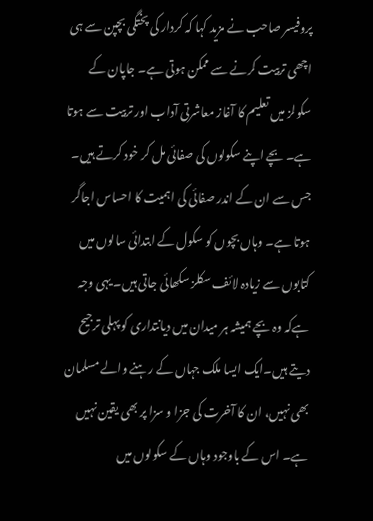پروفیسر صاحب نے مزید کہا کہ کردار کی پختگی بچپن سے ہی اچھی تربیت کرنے سے ممکن ہوتی ہے۔ جاپان کے سکولز میں تعلیم کا آغاز معاشرتی آداب اور تربیت سے ہوتا ہے۔ بچے اپنے سکولوں کی صفائی مل کر خود کرتے ہیں۔ جس سے ان کے اندر صفائی کی اہمیت کا احساس اجاگر ہوتا ہے۔ وہاں بچوں کو سکول کے ابتدائی سالوں میں کتابوں سے زیادہ لائف سکلز سکھائی جاتی ہیں۔ یہی وجہ ہےکہ وہ بچے ہمیشہ ہر میدان میں دیانتداری کو پہلی ترجیح دیتے ہیں۔ایک ایسا ملک جہاں کے رہنے والے مسلمان بھی نہیں، ان کا آخرت کی جزا و سزا پر بھی یقین نہیں ہے۔ اس کے باوجود وہاں کے سکولوں میں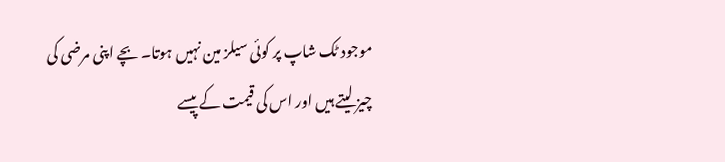موجود ٹک شاپ پر کوئی سیلز مین نہیں ہوتا۔ بچے اپنی مرضی کی چیز لیتے ہیں اور اس کی قیمت کے پیسے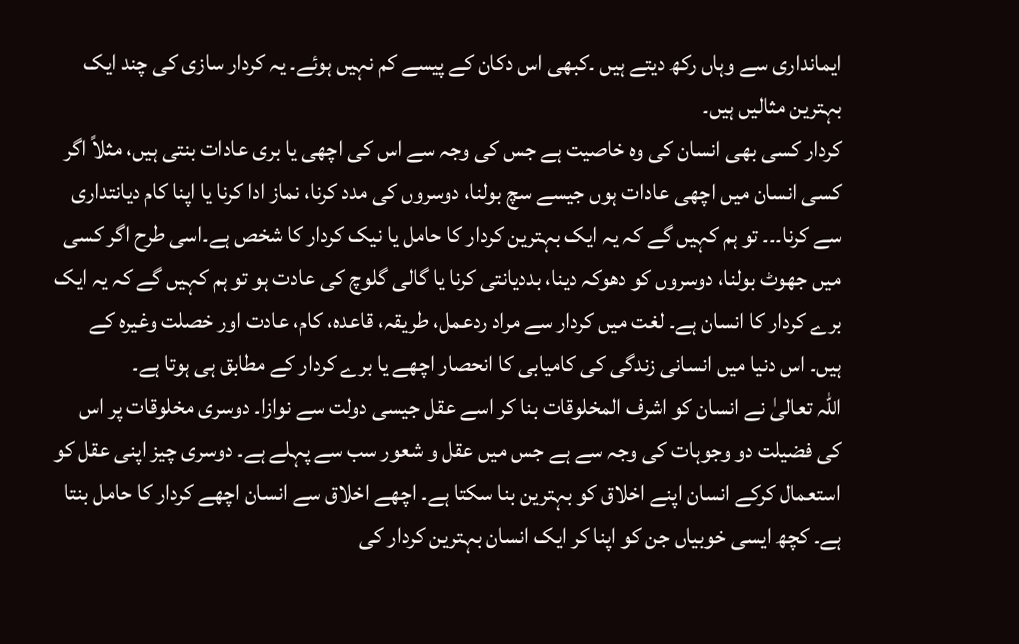ایمانداری سے وہاں رکھ دیتے ہیں ۔کبھی اس دکان کے پیسے کم نہیں ہوئے۔ یہ کردار سازی کی چند ایک بہترین مثالیں ہیں۔
کردار کسی بھی انسان کی وہ خاصیت ہے جس کی وجہ سے اس کی اچھی یا بری عادات بنتی ہیں، مثلاً اگر کسی انسان میں اچھی عادات ہوں جیسے سچ بولنا، دوسروں کی مدد کرنا، نماز ادا کرنا یا اپنا کام دیانتداری سے کرنا۔۔۔ تو ہم کہیں گے کہ یہ ایک بہترین کردار کا حامل یا نیک کردار کا شخص ہے۔اسی طرح اگر کسی میں جھوٹ بولنا، دوسروں کو دھوکہ دینا، بددیانتی کرنا یا گالی گلوچ کی عادت ہو تو ہم کہیں گے کہ یہ ایک برے کردار کا انسان ہے۔ لغت میں کردار سے مراد ردعمل، طریقہ، قاعدہ، کام، عادت اور خصلت وغیرہ کے ہیں۔ اس دنیا میں انسانی زندگی کی کامیابی کا انحصار اچھے یا برے کردار کے مطابق ہی ہوتا ہے۔
اللہ تعالیٰ نے انسان کو اشرف المخلوقات بنا کر اسے عقل جیسی دولت سے نوازا۔ دوسری مخلوقات پر اس کی فضیلت دو وجوہات کی وجہ سے ہے جس میں عقل و شعور سب سے پہلے ہے۔ دوسری چیز اپنی عقل کو استعمال کرکے انسان اپنے اخلاق کو بہترین بنا سکتا ہے۔ اچھے اخلاق سے انسان اچھے کردار کا حامل بنتا ہے۔ کچھ ایسی خوبیاں جن کو اپنا کر ایک انسان بہترین کردار کی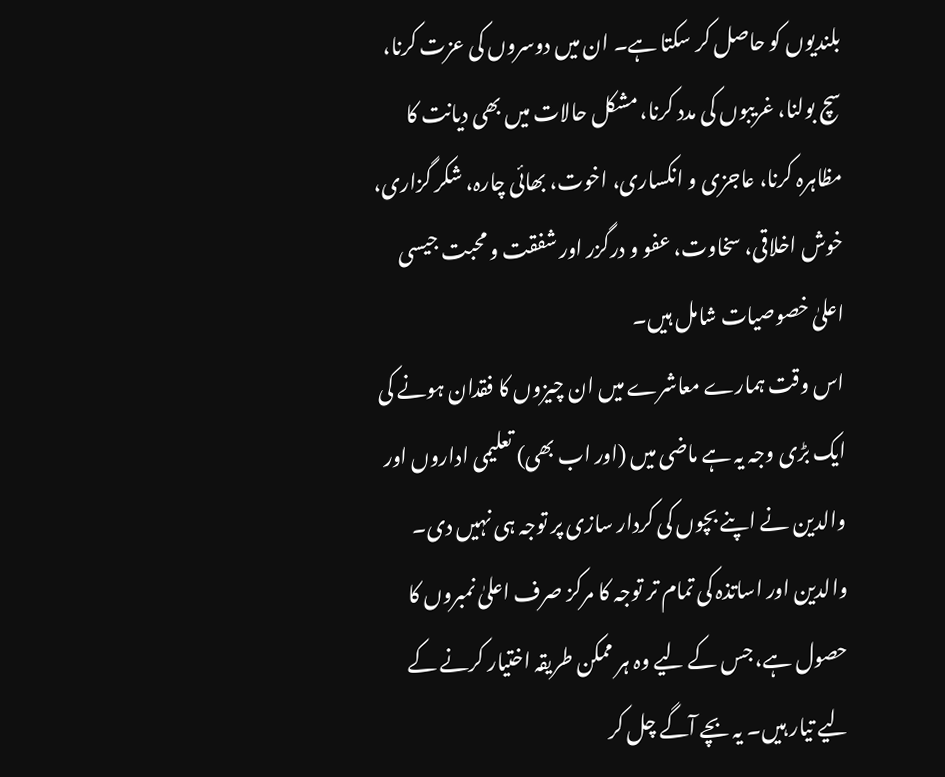بلندیوں کو حاصل کر سکتا ہے۔ ان میں دوسروں کی عزت کرنا، سچ بولنا، غریبوں کی مدد کرنا، مشکل حالات میں بھی دیانت کا مظاہرہ کرنا، عاجزی و انکساری، اخوت، بھائی چارہ، شکر گزاری، خوش اخلاقی، سخاوت، عفو و درگزر اور شفقت و محبت جیسی اعلیٰ خصوصیات شامل ہیں۔
اس وقت ہمارے معاشرے میں ان چیزوں کا فقدان ہونے کی ایک بڑی وجہ یہ ہے ماضی میں (اور اب بھی) تعلیمی اداروں اور والدین نے اپنے بچوں کی کردار سازی پر توجہ ہی نہیں دی۔ والدین اور اساتذہ کی تمام تر توجہ کا مرکز صرف اعلیٰ نمبروں کا حصول ہے، جس کے لیے وہ ہر ممکن طریقہ اختیار کرنے کے لیے تیار ہیں۔ یہ بچے آگے چل کر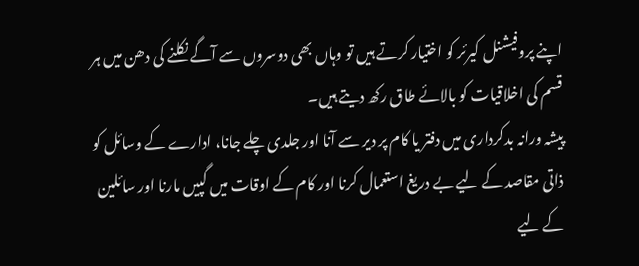اپنے پروفیشنل کیرئر کو اختیار کرتے ہیں تو وہاں بھی دوسروں سے آگے نکلنے کی دھن میں ہر قسم کی اخلاقیات کو بالائے طاق رکھ دیتے ہیں۔
پیشہ ورانہ بدکرداری میں دفتر یا کام پر دیر سے آنا اور جلدی چلے جانا، ادارے کے وسائل کو ذاتی مقاصد کے لیے بے دریغ استعمال کرنا اور کام کے اوقات میں گپیں مارنا اور سائلین کے لیے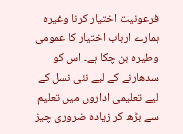فرعونیت اختیار کرنا وغیرہ ہمارے ارباب اختیار کا عمومی وطیرہ بن چکا ہے۔ اس کو سدھارنے کے لیے نئی نسل کے لیے تعلیمی اداروں میں تعلیم سے بڑھ کر زیادہ ضروری چیز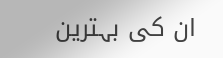ان کی بہترین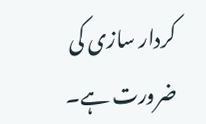کردار سازی کی ضرورت ہے۔